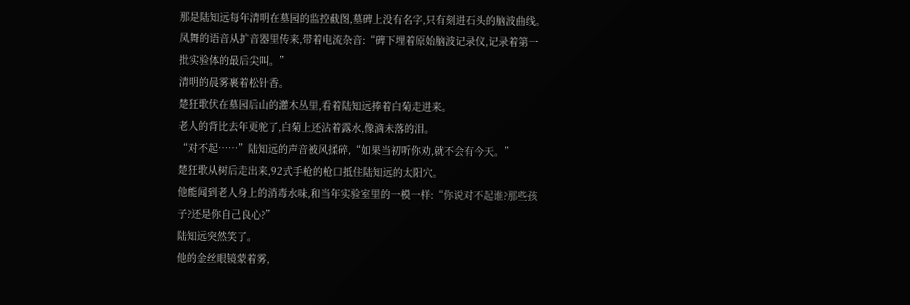那是陆知远每年清明在墓园的监控截图,墓碑上没有名字,只有刻进石头的脑波曲线。
凤舞的语音从扩音器里传来,带着电流杂音:“碑下埋着原始脑波记录仪,记录着第一批实验体的最后尖叫。”
清明的晨雾裹着松针香。
楚狂歌伏在墓园后山的灌木丛里,看着陆知远捧着白菊走进来。
老人的背比去年更驼了,白菊上还沾着露水,像滴未落的泪。
“对不起……”陆知远的声音被风揉碎,“如果当初听你劝,就不会有今天。”
楚狂歌从树后走出来,92式手枪的枪口抵住陆知远的太阳穴。
他能闻到老人身上的消毒水味,和当年实验室里的一模一样:“你说对不起谁?那些孩子?还是你自己良心?”
陆知远突然笑了。
他的金丝眼镜蒙着雾,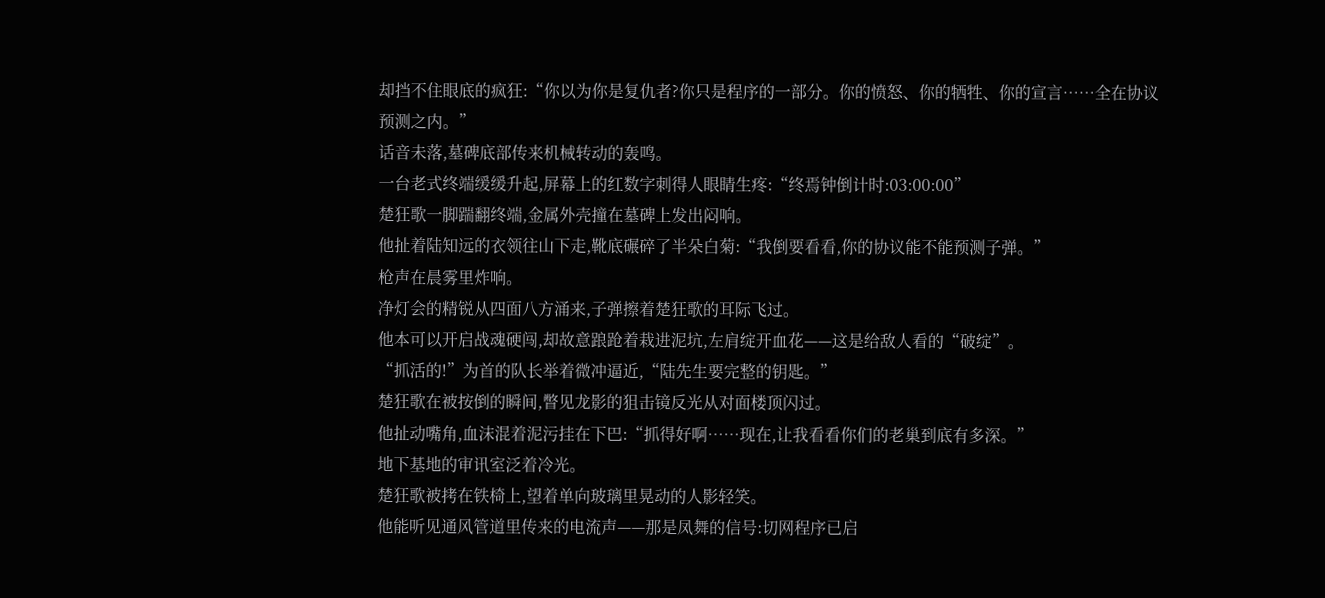却挡不住眼底的疯狂:“你以为你是复仇者?你只是程序的一部分。你的愤怒、你的牺牲、你的宣言……全在协议预测之内。”
话音未落,墓碑底部传来机械转动的轰鸣。
一台老式终端缓缓升起,屏幕上的红数字刺得人眼睛生疼:“终焉钟倒计时:03:00:00”
楚狂歌一脚踹翻终端,金属外壳撞在墓碑上发出闷响。
他扯着陆知远的衣领往山下走,靴底碾碎了半朵白菊:“我倒要看看,你的协议能不能预测子弹。”
枪声在晨雾里炸响。
净灯会的精锐从四面八方涌来,子弹擦着楚狂歌的耳际飞过。
他本可以开启战魂硬闯,却故意踉跄着栽进泥坑,左肩绽开血花——这是给敌人看的“破绽”。
“抓活的!”为首的队长举着微冲逼近,“陆先生要完整的钥匙。”
楚狂歌在被按倒的瞬间,瞥见龙影的狙击镜反光从对面楼顶闪过。
他扯动嘴角,血沫混着泥污挂在下巴:“抓得好啊……现在,让我看看你们的老巢到底有多深。”
地下基地的审讯室泛着冷光。
楚狂歌被拷在铁椅上,望着单向玻璃里晃动的人影轻笑。
他能听见通风管道里传来的电流声——那是凤舞的信号:切网程序已启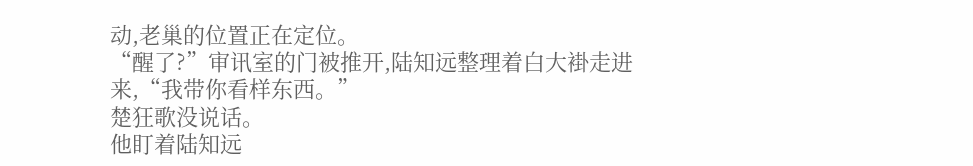动,老巢的位置正在定位。
“醒了?”审讯室的门被推开,陆知远整理着白大褂走进来,“我带你看样东西。”
楚狂歌没说话。
他盯着陆知远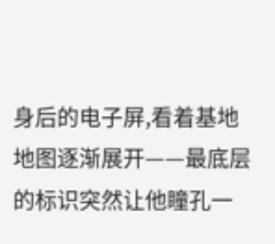身后的电子屏,看着基地地图逐渐展开——最底层的标识突然让他瞳孔一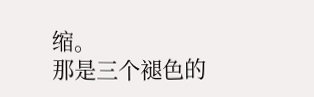缩。
那是三个褪色的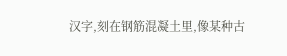汉字,刻在钢筋混凝土里,像某种古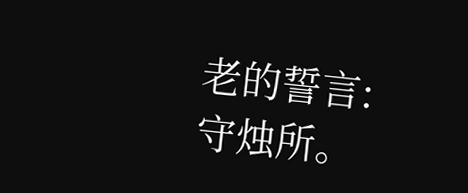老的誓言:
守烛所。